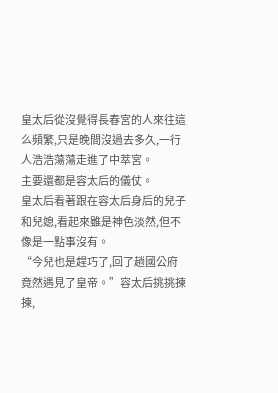皇太后從沒覺得長春宮的人來往這么頻繁,只是晚間沒過去多久,一行人浩浩蕩蕩走進了中萃宮。
主要還都是容太后的儀仗。
皇太后看著跟在容太后身后的兒子和兒媳,看起來雖是神色淡然,但不像是一點事沒有。
“今兒也是趕巧了,回了趟國公府竟然遇見了皇帝。”容太后挑挑揀揀,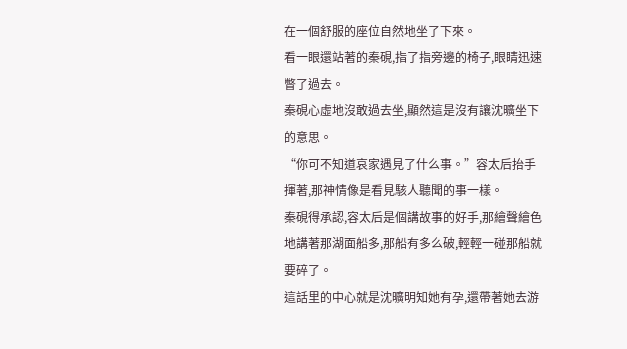在一個舒服的座位自然地坐了下來。
看一眼還站著的秦硯,指了指旁邊的椅子,眼睛迅速瞥了過去。
秦硯心虛地沒敢過去坐,顯然這是沒有讓沈曠坐下的意思。
“你可不知道哀家遇見了什么事。”容太后抬手揮著,那神情像是看見駭人聽聞的事一樣。
秦硯得承認,容太后是個講故事的好手,那繪聲繪色地講著那湖面船多,那船有多么破,輕輕一碰那船就要碎了。
這話里的中心就是沈曠明知她有孕,還帶著她去游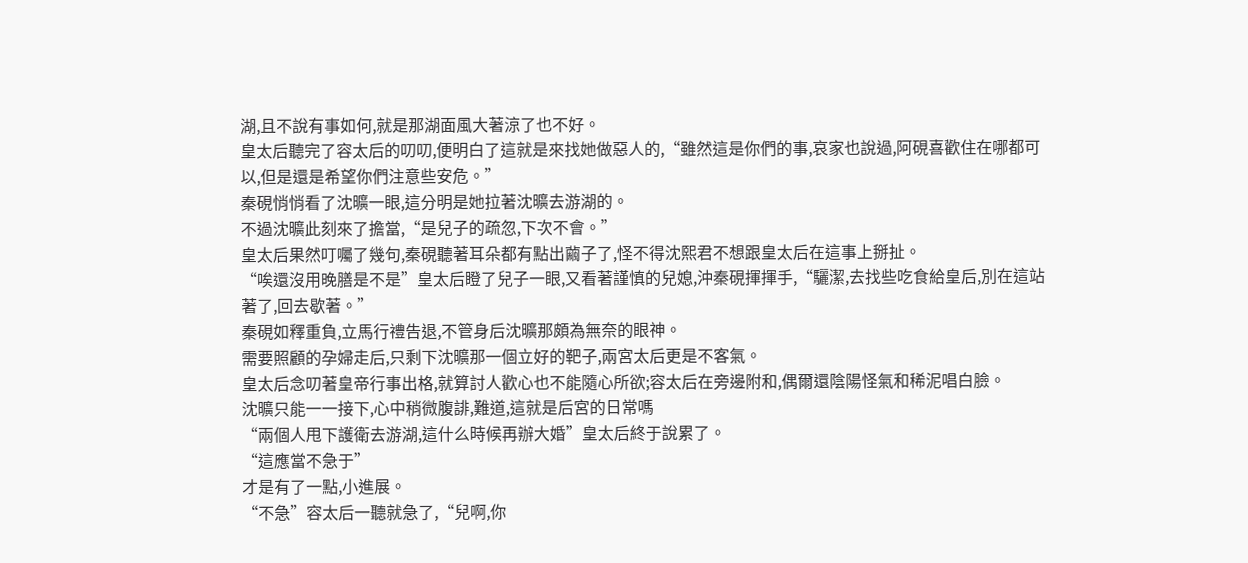湖,且不說有事如何,就是那湖面風大著涼了也不好。
皇太后聽完了容太后的叨叨,便明白了這就是來找她做惡人的,“雖然這是你們的事,哀家也說過,阿硯喜歡住在哪都可以,但是還是希望你們注意些安危。”
秦硯悄悄看了沈曠一眼,這分明是她拉著沈曠去游湖的。
不過沈曠此刻來了擔當,“是兒子的疏忽,下次不會。”
皇太后果然叮囑了幾句,秦硯聽著耳朵都有點出繭子了,怪不得沈熙君不想跟皇太后在這事上掰扯。
“唉還沒用晚膳是不是”皇太后瞪了兒子一眼,又看著謹慎的兒媳,沖秦硯揮揮手,“驪潔,去找些吃食給皇后,別在這站著了,回去歇著。”
秦硯如釋重負,立馬行禮告退,不管身后沈曠那頗為無奈的眼神。
需要照顧的孕婦走后,只剩下沈曠那一個立好的靶子,兩宮太后更是不客氣。
皇太后念叨著皇帝行事出格,就算討人歡心也不能隨心所欲;容太后在旁邊附和,偶爾還陰陽怪氣和稀泥唱白臉。
沈曠只能一一接下,心中稍微腹誹,難道,這就是后宮的日常嗎
“兩個人甩下護衛去游湖,這什么時候再辦大婚”皇太后終于說累了。
“這應當不急于”
才是有了一點,小進展。
“不急”容太后一聽就急了,“兒啊,你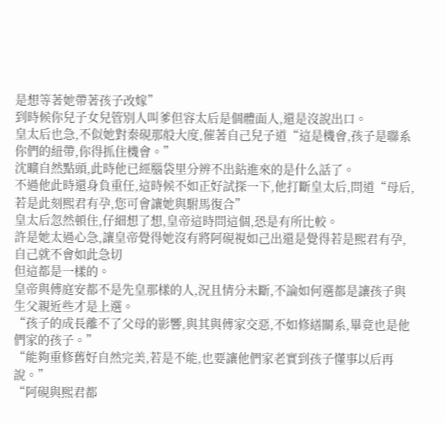是想等著她帶著孩子改嫁”
到時候你兒子女兒管別人叫爹但容太后是個體面人,還是沒說出口。
皇太后也急,不似她對秦硯那般大度,催著自己兒子道“這是機會,孩子是聯系你們的紐帶,你得抓住機會。”
沈曠自然點頭,此時他已經腦袋里分辨不出鉆進來的是什么話了。
不過他此時還身負重任,這時候不如正好試探一下,他打斷皇太后,問道“母后,若是此刻熙君有孕,您可會讓她與駙馬復合”
皇太后忽然頓住,仔細想了想,皇帝這時問這個,恐是有所比較。
許是她太過心急,讓皇帝覺得她沒有將阿硯視如己出還是覺得若是熙君有孕,自己就不會如此急切
但這都是一樣的。
皇帝與傅庭安都不是先皇那樣的人,況且情分未斷,不論如何選都是讓孩子與生父親近些才是上選。
“孩子的成長離不了父母的影響,與其與傅家交惡,不如修繕關系,畢竟也是他們家的孩子。”
“能夠重修舊好自然完美,若是不能,也要讓他們家老實到孩子懂事以后再說。”
“阿硯與熙君都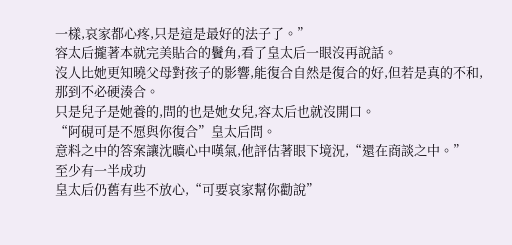一樣,哀家都心疼,只是這是最好的法子了。”
容太后攏著本就完美貼合的鬢角,看了皇太后一眼沒再說話。
沒人比她更知曉父母對孩子的影響,能復合自然是復合的好,但若是真的不和,那到不必硬湊合。
只是兒子是她養的,問的也是她女兒,容太后也就沒開口。
“阿硯可是不愿與你復合”皇太后問。
意料之中的答案讓沈曠心中嘆氣,他評估著眼下境況,“還在商談之中。”
至少有一半成功
皇太后仍舊有些不放心,“可要哀家幫你勸說”